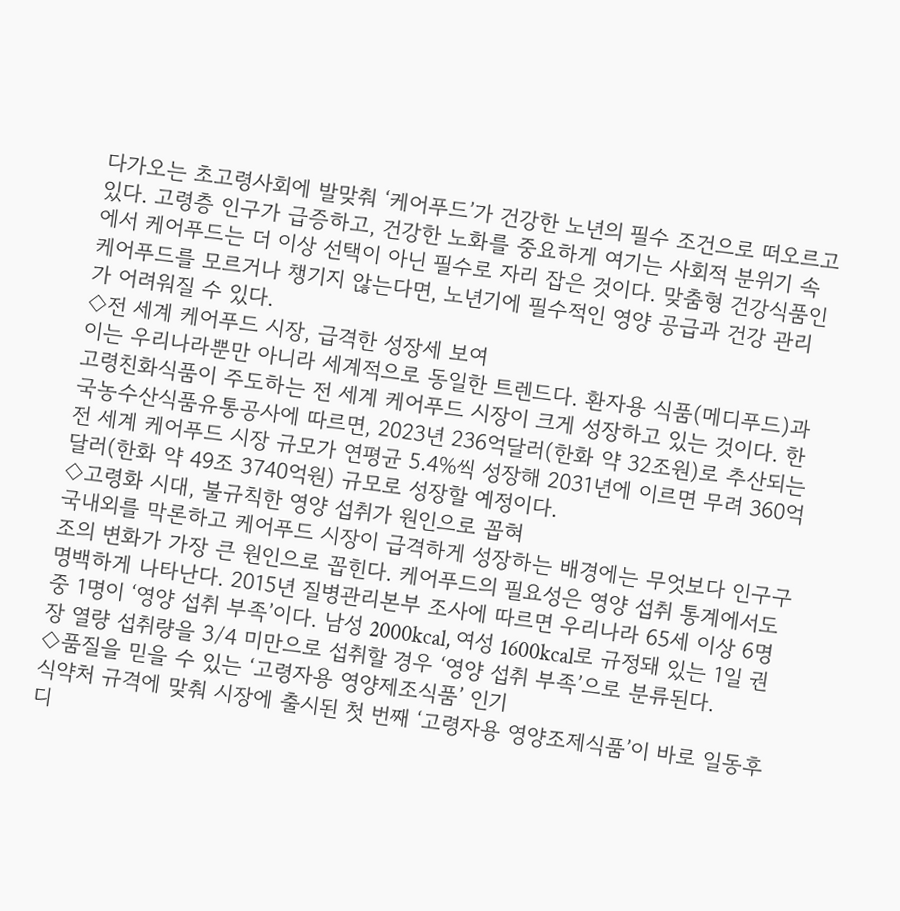다가오는 초고령사회에 발맞춰 ‘케어푸드’가 건강한 노년의 필수 조건으로 떠오르고 있다. 고령층 인구가 급증하고, 건강한 노화를 중요하게 여기는 사회적 분위기 속에서 케어푸드는 더 이상 선택이 아닌 필수로 자리 잡은 것이다. 맞춤형 건강식품인 케어푸드를 모르거나 챙기지 않는다면, 노년기에 필수적인 영양 공급과 건강 관리가 어려워질 수 있다.
◇전 세계 케어푸드 시장, 급격한 성장세 보여
이는 우리나라뿐만 아니라 세계적으로 동일한 트렌드다. 환자용 식품(메디푸드)과 고령친화식품이 주도하는 전 세계 케어푸드 시장이 크게 성장하고 있는 것이다. 한국농수산식품유통공사에 따르면, 2023년 236억달러(한화 약 32조원)로 추산되는 전 세계 케어푸드 시장 규모가 연평균 5.4%씩 성장해 2031년에 이르면 무려 360억달러(한화 약 49조 3740억원) 규모로 성장할 예정이다.
◇고령화 시대, 불규칙한 영양 섭취가 원인으로 꼽혀
국내외를 막론하고 케어푸드 시장이 급격하게 성장하는 배경에는 무엇보다 인구구조의 변화가 가장 큰 원인으로 꼽힌다. 케어푸드의 필요성은 영양 섭취 통계에서도 명백하게 나타난다. 2015년 질병관리본부 조사에 따르면 우리나라 65세 이상 6명 중 1명이 ‘영양 섭취 부족’이다. 남성 2000kcal, 여성 1600kcal로 규정돼 있는 1일 권장 열량 섭취량을 3/4 미만으로 섭취할 경우 ‘영양 섭취 부족’으로 분류된다.
◇품질을 믿을 수 있는 ‘고령자용 영양제조식품’ 인기
식약처 규격에 맞춰 시장에 출시된 첫 번째 ‘고령자용 영양조제식품’이 바로 일동후디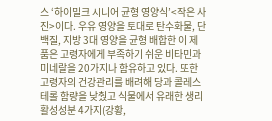스 ‘하이밀크 시니어 균형 영양식’<작은 사진>이다. 우유 영양을 토대로 탄수화물, 단백질, 지방 3대 영양을 균형 배합한 이 제품은 고령자에게 부족하기 쉬운 비타민과 미네랄을 20가지나 함유하고 있다. 또한 고령자의 건강관리를 배려해 당과 콜레스테롤 함량을 낮췄고 식물에서 유래한 생리활성성분 4가지(강황,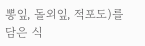뽕잎, 돌외잎, 적포도)를 담은 식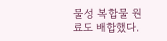물성 복합물 원료도 배합했다.